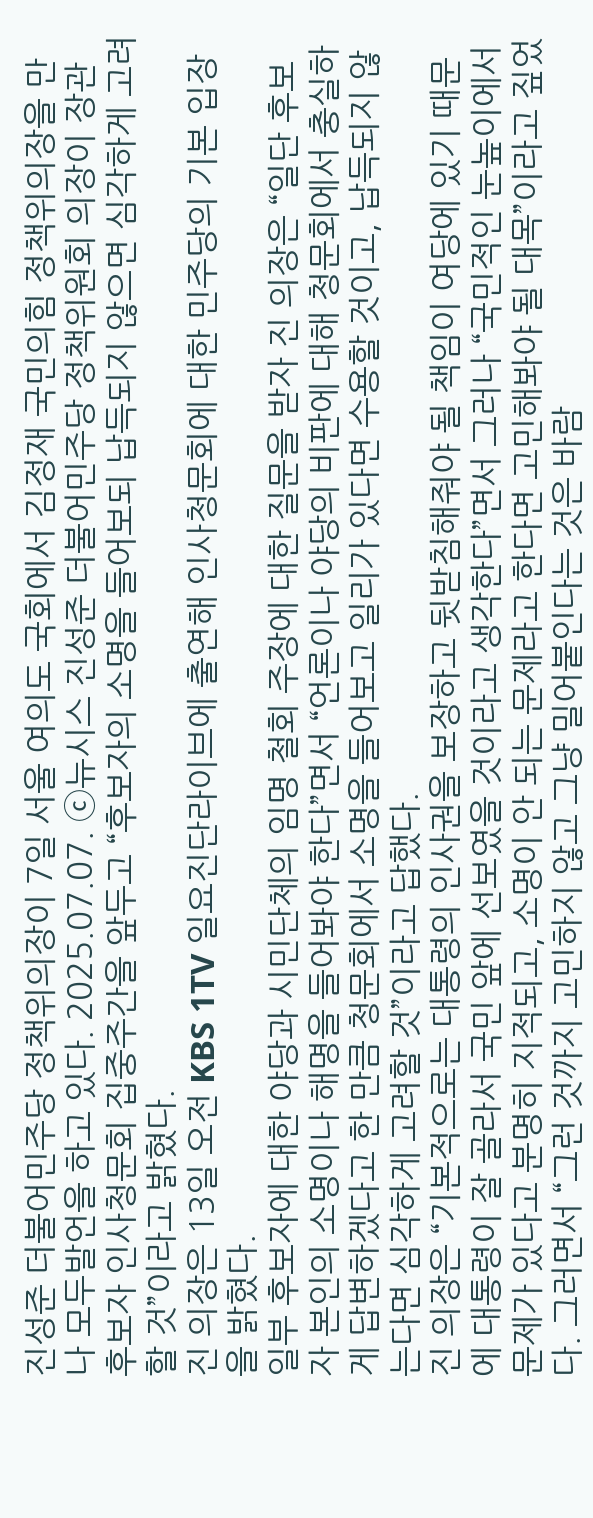진성준 더불어민주당 정책위의장이 7일 서울 여의도 국회에서 김정재 국민의힘 정책위의장을 만나 모두발언을 하고 있다. 2025.07.07. ⓒ뉴시스 진성준 더불어민주당 정책위원회 의장이 장관 후보자 인사청문회 집중주간을 앞두고 “후보자의 소명을 들어보되 납득되지 않으면 심각하게 고려할 것”이라고 밝혔다.
진 의장은 13일 오전 KBS 1TV 일요진단라이브에 출연해 인사청문회에 대한 민주당의 기본 입장을 밝혔다.
일부 후보자에 대한 야당과 시민단체의 임명 철회 주장에 대한 질문을 받자 진 의장은 “일단 후보자 본인의 소명이나 해명을 들어봐야 한다”면서 “언론이나 야당의 비판에 대해 청문회에서 충실하게 답변하겠다고 한 만큼 청문회에서 소명을 들어보고 일리가 있다면 수용할 것이고, 납득되지 않는다면 심각하게 고려할 것”이라고 답했다.
진 의장은 “기본적으로는 대통령의 인사권을 보장하고 뒷받침해줘야 될 책임이 여당에 있기 때문에 대통령이 잘 골라서 국민 앞에 선보였을 것이라고 생각한다”면서 그러나 “국민적인 눈높이에서 문제가 있다고 분명히 지적되고, 소명이 안 되는 문제라고 한다면 고민해봐야 될 대목”이라고 짚었다. 그러면서 “그런 것까지 고민하지 않고 그냥 밀어붙인다는 것은 바람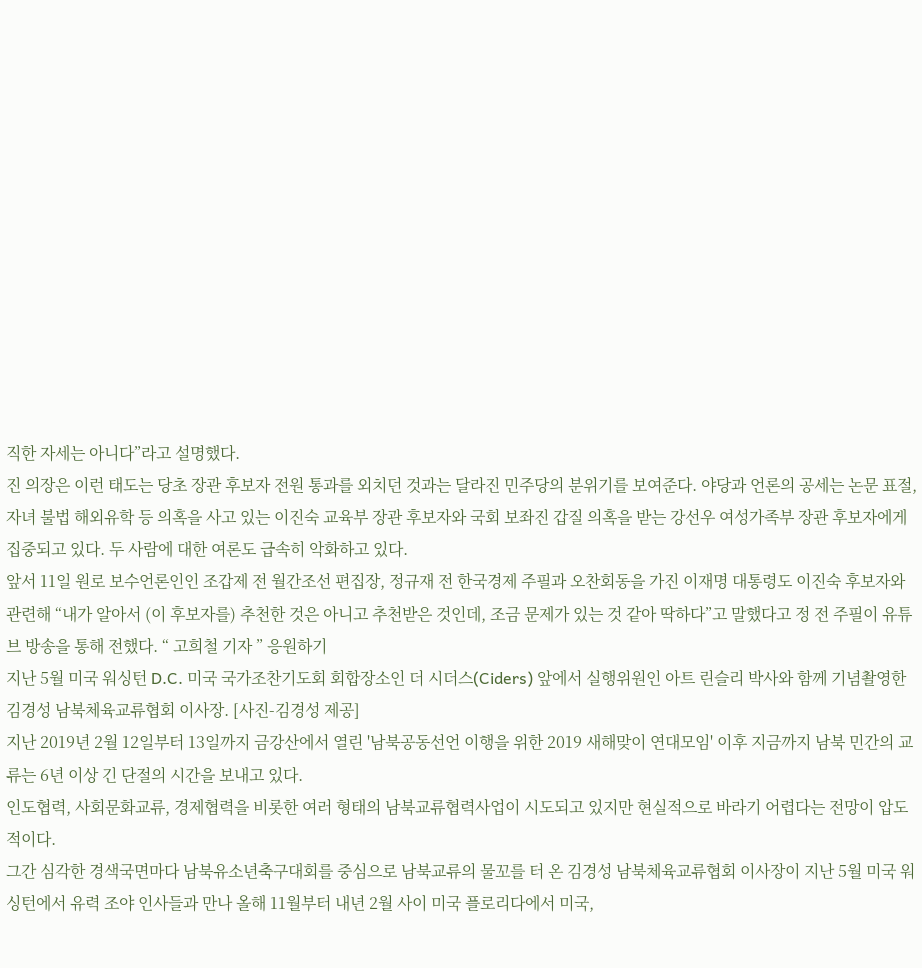직한 자세는 아니다”라고 설명했다.
진 의장은 이런 태도는 당초 장관 후보자 전원 통과를 외치던 것과는 달라진 민주당의 분위기를 보여준다. 야당과 언론의 공세는 논문 표절, 자녀 불법 해외유학 등 의혹을 사고 있는 이진숙 교육부 장관 후보자와 국회 보좌진 갑질 의혹을 받는 강선우 여성가족부 장관 후보자에게 집중되고 있다. 두 사람에 대한 여론도 급속히 악화하고 있다.
앞서 11일 원로 보수언론인인 조갑제 전 월간조선 편집장, 정규재 전 한국경제 주필과 오찬회동을 가진 이재명 대통령도 이진숙 후보자와 관련해 “내가 알아서 (이 후보자를) 추천한 것은 아니고 추천받은 것인데, 조금 문제가 있는 것 같아 딱하다”고 말했다고 정 전 주필이 유튜브 방송을 통해 전했다. “ 고희철 기자 ” 응원하기
지난 5월 미국 워싱턴 D.C. 미국 국가조찬기도회 회합장소인 더 시더스(Ciders) 앞에서 실행위원인 아트 린슬리 박사와 함께 기념촬영한 김경성 남북체육교류협회 이사장. [사진-김경성 제공]
지난 2019년 2월 12일부터 13일까지 금강산에서 열린 '남북공동선언 이행을 위한 2019 새해맞이 연대모임' 이후 지금까지 남북 민간의 교류는 6년 이상 긴 단절의 시간을 보내고 있다.
인도협력, 사회문화교류, 경제협력을 비롯한 여러 형태의 남북교류협력사업이 시도되고 있지만 현실적으로 바라기 어렵다는 전망이 압도적이다.
그간 심각한 경색국면마다 남북유소년축구대회를 중심으로 남북교류의 물꼬를 터 온 김경성 남북체육교류협회 이사장이 지난 5월 미국 워싱턴에서 유력 조야 인사들과 만나 올해 11월부터 내년 2월 사이 미국 플로리다에서 미국,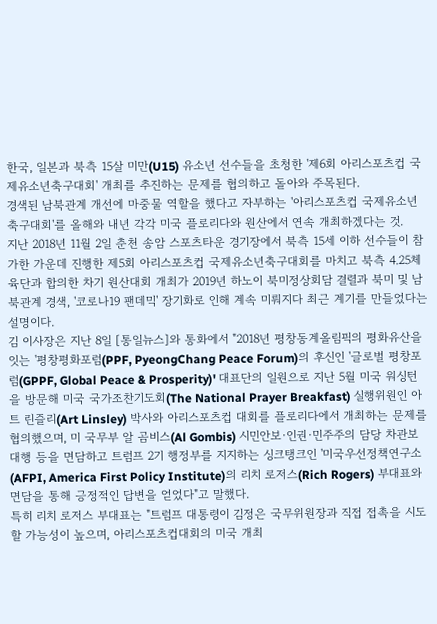한국, 일본과 북측 15살 미만(U15) 유소년 선수들을 초청한 '제6회 아리스포츠컵 국제유소년축구대회' 개최를 추진하는 문제를 협의하고 돌아와 주목된다.
경색된 남북관계 개선에 마중물 역할을 했다고 자부하는 '아리스포츠컵 국제유소년축구대회'를 올해와 내년 각각 미국 플로리다와 원산에서 연속 개최하겠다는 것.
지난 2018년 11월 2일 춘천 송암 스포츠타운 경기장에서 북측 15세 이하 선수들이 참가한 가운데 진행한 제5회 아리스포츠컵 국제유소년축구대회를 마치고 북측 4.25체육단과 합의한 차기 원산대회 개최가 2019년 하노이 북미정상회담 결렬과 북미 및 남북관계 경색, '코로나19 팬데믹' 장기화로 인해 계속 미뤄지다 최근 계기를 만들었다는 설명이다.
김 이사장은 지난 8일 [통일뉴스]와 통화에서 "2018년 평창동계올림픽의 평화유산을 잇는 '평창평화포럼(PPF, PyeongChang Peace Forum)의 후신인 '글로벌 평창포럼(GPPF, Global Peace & Prosperity)' 대표단의 일원으로 지난 5월 미국 워싱턴을 방문해 미국 국가조찬기도회(The National Prayer Breakfast) 실행위원인 아트 린즐리(Art Linsley) 박사와 아리스포츠컵 대회를 플로리다에서 개최하는 문제를 협의했으며, 미 국무부 알 곰비스(Al Gombis) 시민안보·인권·민주주의 담당 차관보 대행 등을 면담하고 트럼프 2기 행정부를 지지하는 싱크탱크인 '미국우선정책연구소(AFPI, America First Policy Institute)의 리치 로저스(Rich Rogers) 부대표와 면담을 통해 긍정적인 답변을 얻었다"고 말했다.
특히 리치 로저스 부대표는 "트럼프 대통령이 김정은 국무위원장과 직접 접촉을 시도할 가능성이 높으며, 아리스포츠컵대회의 미국 개최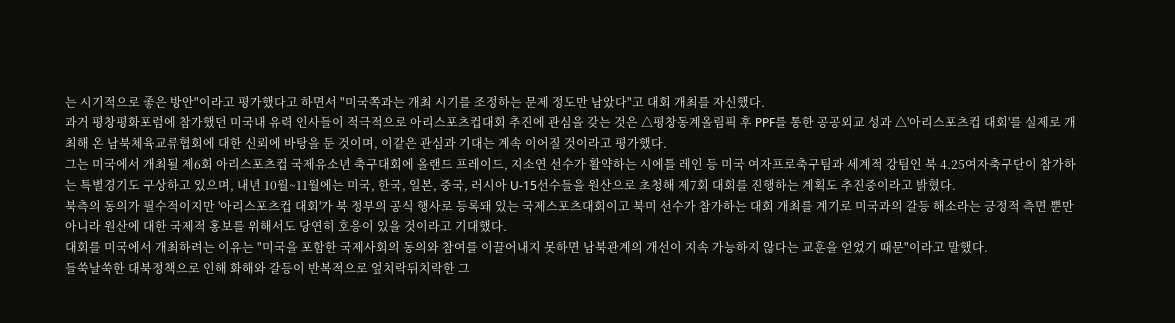는 시기적으로 좋은 방안"이라고 평가했다고 하면서 "미국쪽과는 개최 시기를 조정하는 문제 정도만 남았다"고 대회 개최를 자신했다.
과거 평창평화포럼에 참가했던 미국내 유력 인사들이 적극적으로 아리스포츠컵대회 추진에 관심을 갖는 것은 △평창동계올림픽 후 PPF를 통한 공공외교 성과 △'아리스포츠컵 대회'를 실제로 개최해 온 남북체육교류협회에 대한 신뢰에 바탕을 둔 것이며, 이같은 관심과 기대는 계속 이어질 것이라고 평가했다.
그는 미국에서 개최될 제6회 아리스포츠컵 국제유소년 축구대회에 올랜드 프레이드, 지소연 선수가 활약하는 시에틀 레인 등 미국 여자프로축구팀과 세계적 강팀인 북 4.25여자축구단이 참가하는 특별경기도 구상하고 있으며, 내년 10월~11월에는 미국, 한국, 일본, 중국, 러시아 U-15선수들을 원산으로 초청해 제7회 대회를 진행하는 계획도 추진중이라고 밝혔다.
북측의 동의가 필수적이지만 '아리스포츠컵 대회'가 북 정부의 공식 행사로 등록돼 있는 국제스포츠대회이고 북미 선수가 참가하는 대회 개최를 계기로 미국과의 갈등 해소라는 긍정적 측면 뿐만 아니라 원산에 대한 국제적 홍보를 위해서도 당연히 호응이 있을 것이라고 기대했다.
대회를 미국에서 개최하려는 이유는 "미국을 포함한 국제사회의 동의와 참여를 이끌어내지 못하면 남북관계의 개선이 지속 가능하지 않다는 교훈을 얻었기 때문"이라고 말했다.
들쑥날쑥한 대북정책으로 인해 화해와 갈등이 반복적으로 엎치락뒤치락한 그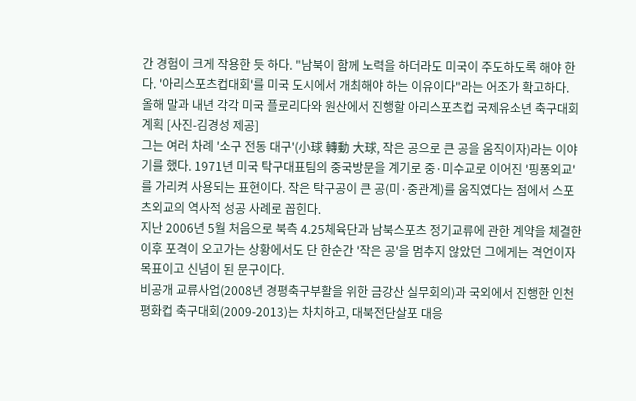간 경험이 크게 작용한 듯 하다. "남북이 함께 노력을 하더라도 미국이 주도하도록 해야 한다. '아리스포츠컵대회'를 미국 도시에서 개최해야 하는 이유이다"라는 어조가 확고하다.
올해 말과 내년 각각 미국 플로리다와 원산에서 진행할 아리스포츠컵 국제유소년 축구대회 계획 [사진-김경성 제공]
그는 여러 차례 '소구 전동 대구'(小球 轉動 大球, 작은 공으로 큰 공을 움직이자)라는 이야기를 했다. 1971년 미국 탁구대표팀의 중국방문을 계기로 중·미수교로 이어진 '핑퐁외교'를 가리켜 사용되는 표현이다. 작은 탁구공이 큰 공(미·중관계)를 움직였다는 점에서 스포츠외교의 역사적 성공 사례로 꼽힌다.
지난 2006년 5월 처음으로 북측 4.25체육단과 남북스포츠 정기교류에 관한 계약을 체결한 이후 포격이 오고가는 상황에서도 단 한순간 '작은 공'을 멈추지 않았던 그에게는 격언이자 목표이고 신념이 된 문구이다.
비공개 교류사업(2008년 경평축구부활을 위한 금강산 실무회의)과 국외에서 진행한 인천평화컵 축구대회(2009-2013)는 차치하고, 대북전단살포 대응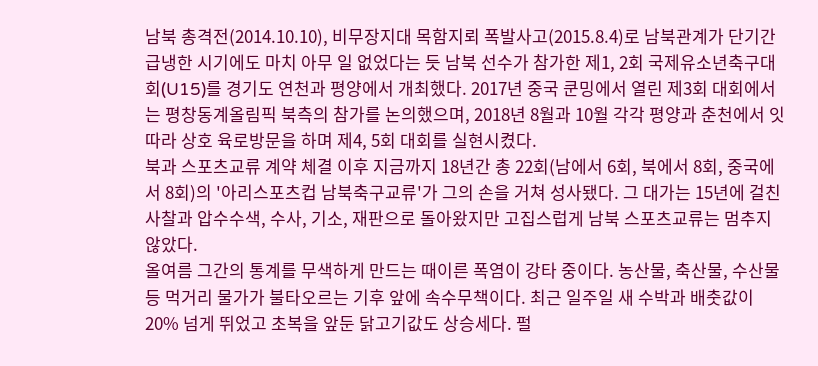남북 총격전(2014.10.10), 비무장지대 목함지뢰 폭발사고(2015.8.4)로 남북관계가 단기간 급냉한 시기에도 마치 아무 일 없었다는 듯 남북 선수가 참가한 제1, 2회 국제유소년축구대회(U15)를 경기도 연천과 평양에서 개최했다. 2017년 중국 쿤밍에서 열린 제3회 대회에서는 평창동계올림픽 북측의 참가를 논의했으며, 2018년 8월과 10월 각각 평양과 춘천에서 잇따라 상호 육로방문을 하며 제4, 5회 대회를 실현시켰다.
북과 스포츠교류 계약 체결 이후 지금까지 18년간 총 22회(남에서 6회, 북에서 8회, 중국에서 8회)의 '아리스포츠컵 남북축구교류'가 그의 손을 거쳐 성사됐다. 그 대가는 15년에 걸친 사찰과 압수수색, 수사, 기소, 재판으로 돌아왔지만 고집스럽게 남북 스포츠교류는 멈추지 않았다.
올여름 그간의 통계를 무색하게 만드는 때이른 폭염이 강타 중이다. 농산물, 축산물, 수산물 등 먹거리 물가가 불타오르는 기후 앞에 속수무책이다. 최근 일주일 새 수박과 배춧값이 20% 넘게 뛰었고 초복을 앞둔 닭고기값도 상승세다. 펄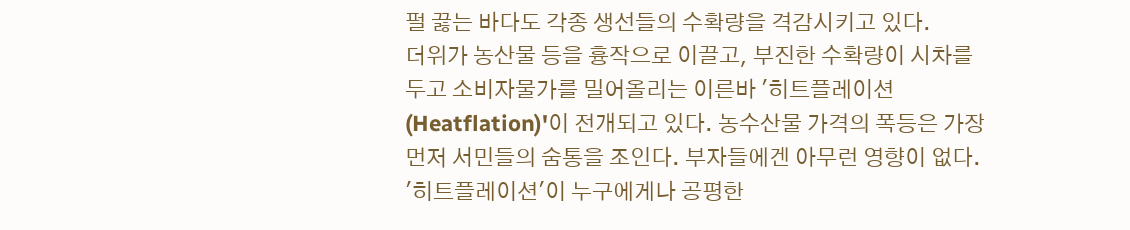펄 끓는 바다도 각종 생선들의 수확량을 격감시키고 있다.
더위가 농산물 등을 흉작으로 이끌고, 부진한 수확량이 시차를 두고 소비자물가를 밀어올리는 이른바 '히트플레이션(Heatflation)'이 전개되고 있다. 농수산물 가격의 폭등은 가장 먼저 서민들의 숨통을 조인다. 부자들에겐 아무런 영향이 없다. '히트플레이션'이 누구에게나 공평한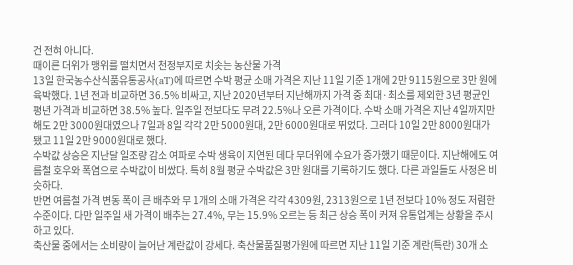건 전혀 아니다.
때이른 더위가 맹위를 떨치면서 천정부지로 치솟는 농산물 가격
13일 한국농수산식품유통공사(aT)에 따르면 수박 평균 소매 가격은 지난 11일 기준 1개에 2만 9115원으로 3만 원에 육박했다. 1년 전과 비교하면 36.5% 비싸고, 지난 2020년부터 지난해까지 가격 중 최대·최소를 제외한 3년 평균인 평년 가격과 비교하면 38.5% 높다. 일주일 전보다도 무려 22.5%나 오른 가격이다. 수박 소매 가격은 지난 4일까지만 해도 2만 3000원대였으나 7일과 8일 각각 2만 5000원대, 2만 6000원대로 뛰었다. 그러다 10일 2만 8000원대가 됐고 11일 2만 9000원대로 했다.
수박값 상승은 지난달 일조량 감소 여파로 수박 생육이 지연된 데다 무더위에 수요가 증가했기 때문이다. 지난해에도 여름철 호우와 폭염으로 수박값이 비쌌다. 특히 8월 평균 수박값은 3만 원대를 기록하기도 했다. 다른 과일들도 사정은 비슷하다.
반면 여름철 가격 변동 폭이 큰 배추와 무 1개의 소매 가격은 각각 4309원, 2313원으로 1년 전보다 10% 정도 저렴한 수준이다. 다만 일주일 새 가격이 배추는 27.4%, 무는 15.9% 오르는 등 최근 상승 폭이 커져 유통업계는 상황을 주시하고 있다.
축산물 중에서는 소비량이 늘어난 계란값이 강세다. 축산물품질평가원에 따르면 지난 11일 기준 계란(특란) 30개 소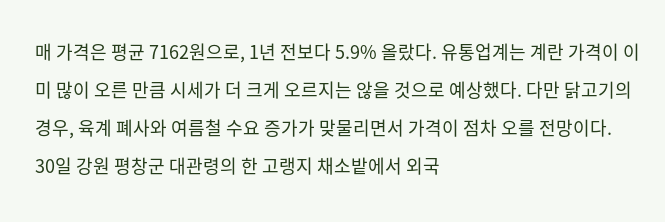매 가격은 평균 7162원으로, 1년 전보다 5.9% 올랐다. 유통업계는 계란 가격이 이미 많이 오른 만큼 시세가 더 크게 오르지는 않을 것으로 예상했다. 다만 닭고기의 경우, 육계 폐사와 여름철 수요 증가가 맞물리면서 가격이 점차 오를 전망이다.
30일 강원 평창군 대관령의 한 고랭지 채소밭에서 외국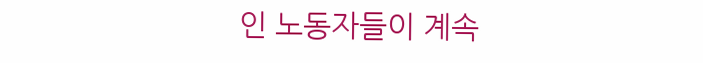인 노동자들이 계속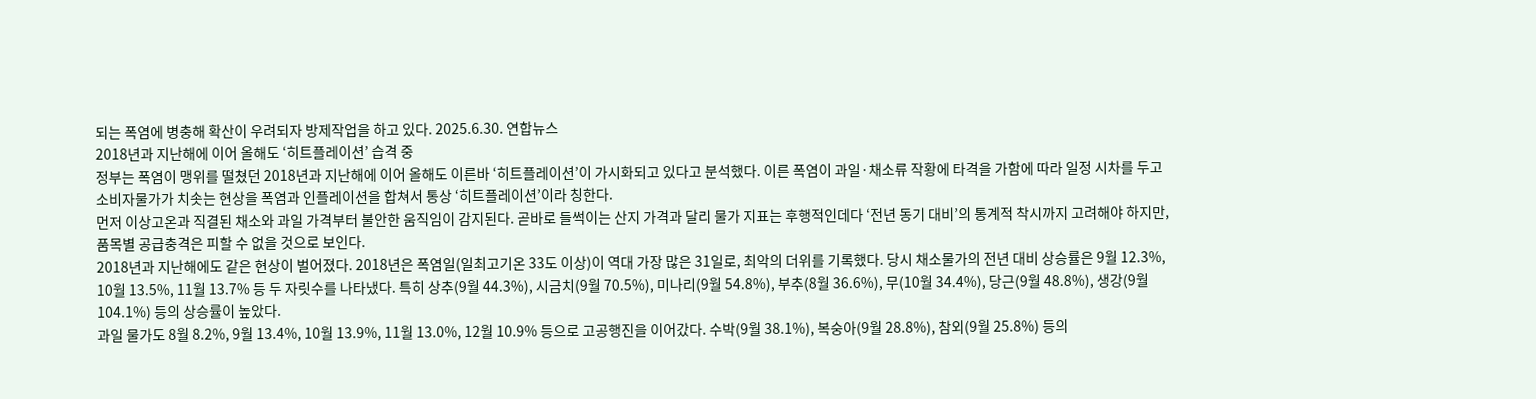되는 폭염에 병충해 확산이 우려되자 방제작업을 하고 있다. 2025.6.30. 연합뉴스
2018년과 지난해에 이어 올해도 ‘히트플레이션’ 습격 중
정부는 폭염이 맹위를 떨쳤던 2018년과 지난해에 이어 올해도 이른바 ‘히트플레이션’이 가시화되고 있다고 분석했다. 이른 폭염이 과일·채소류 작황에 타격을 가함에 따라 일정 시차를 두고 소비자물가가 치솟는 현상을 폭염과 인플레이션을 합쳐서 통상 ‘히트플레이션’이라 칭한다.
먼저 이상고온과 직결된 채소와 과일 가격부터 불안한 움직임이 감지된다. 곧바로 들썩이는 산지 가격과 달리 물가 지표는 후행적인데다 ‘전년 동기 대비’의 통계적 착시까지 고려해야 하지만, 품목별 공급충격은 피할 수 없을 것으로 보인다.
2018년과 지난해에도 같은 현상이 벌어졌다. 2018년은 폭염일(일최고기온 33도 이상)이 역대 가장 많은 31일로, 최악의 더위를 기록했다. 당시 채소물가의 전년 대비 상승률은 9월 12.3%, 10월 13.5%, 11월 13.7% 등 두 자릿수를 나타냈다. 특히 상추(9월 44.3%), 시금치(9월 70.5%), 미나리(9월 54.8%), 부추(8월 36.6%), 무(10월 34.4%), 당근(9월 48.8%), 생강(9월 104.1%) 등의 상승률이 높았다.
과일 물가도 8월 8.2%, 9월 13.4%, 10월 13.9%, 11월 13.0%, 12월 10.9% 등으로 고공행진을 이어갔다. 수박(9월 38.1%), 복숭아(9월 28.8%), 참외(9월 25.8%) 등의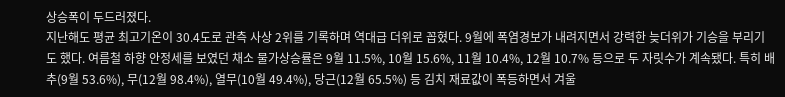상승폭이 두드러졌다.
지난해도 평균 최고기온이 30.4도로 관측 사상 2위를 기록하며 역대급 더위로 꼽혔다. 9월에 폭염경보가 내려지면서 강력한 늦더위가 기승을 부리기도 했다. 여름철 하향 안정세를 보였던 채소 물가상승률은 9월 11.5%, 10월 15.6%, 11월 10.4%, 12월 10.7% 등으로 두 자릿수가 계속됐다. 특히 배추(9월 53.6%), 무(12월 98.4%), 열무(10월 49.4%), 당근(12월 65.5%) 등 김치 재료값이 폭등하면서 겨울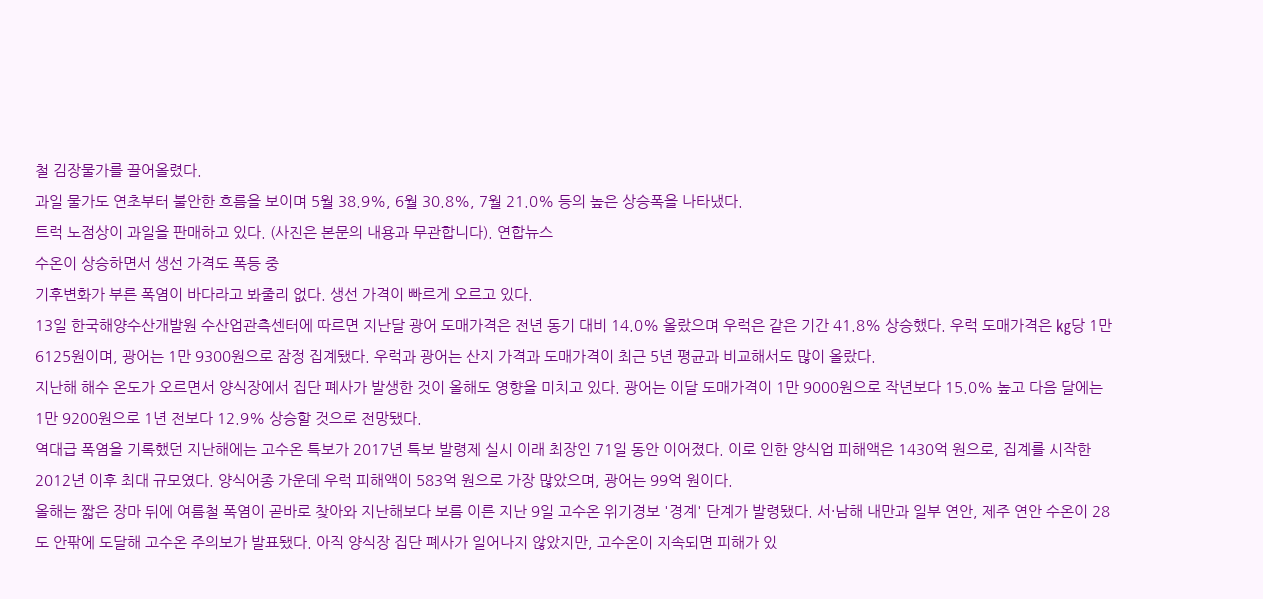철 김장물가를 끌어올렸다.
과일 물가도 연초부터 불안한 흐름을 보이며 5월 38.9%, 6월 30.8%, 7월 21.0% 등의 높은 상승폭을 나타냈다.
트럭 노점상이 과일을 판매하고 있다. (사진은 본문의 내용과 무관합니다). 연합뉴스
수온이 상승하면서 생선 가격도 폭등 중
기후변화가 부른 폭염이 바다라고 봐줄리 없다. 생선 가격이 빠르게 오르고 있다.
13일 한국해양수산개발원 수산업관측센터에 따르면 지난달 광어 도매가격은 전년 동기 대비 14.0% 올랐으며 우럭은 같은 기간 41.8% 상승했다. 우럭 도매가격은 ㎏당 1만 6125원이며, 광어는 1만 9300원으로 잠정 집계됐다. 우럭과 광어는 산지 가격과 도매가격이 최근 5년 평균과 비교해서도 많이 올랐다.
지난해 해수 온도가 오르면서 양식장에서 집단 폐사가 발생한 것이 올해도 영향을 미치고 있다. 광어는 이달 도매가격이 1만 9000원으로 작년보다 15.0% 높고 다음 달에는 1만 9200원으로 1년 전보다 12.9% 상승할 것으로 전망됐다.
역대급 폭염을 기록했던 지난해에는 고수온 특보가 2017년 특보 발령제 실시 이래 최장인 71일 동안 이어졌다. 이로 인한 양식업 피해액은 1430억 원으로, 집계를 시작한 2012년 이후 최대 규모였다. 양식어종 가운데 우럭 피해액이 583억 원으로 가장 많았으며, 광어는 99억 원이다.
올해는 짧은 장마 뒤에 여름철 폭염이 곧바로 찾아와 지난해보다 보름 이른 지난 9일 고수온 위기경보 '경계' 단계가 발령됐다. 서·남해 내만과 일부 연안, 제주 연안 수온이 28도 안팎에 도달해 고수온 주의보가 발표됐다. 아직 양식장 집단 폐사가 일어나지 않았지만, 고수온이 지속되면 피해가 있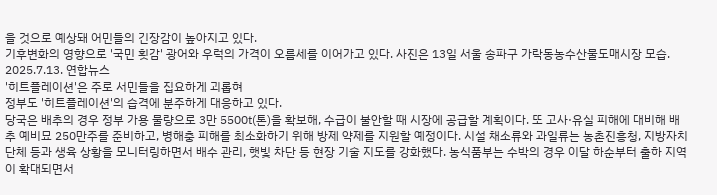을 것으로 예상돼 어민들의 긴장감이 높아지고 있다.
기후변화의 영향으로 '국민 횟감' 광어와 우럭의 가격이 오름세를 이어가고 있다. 사진은 13일 서울 송파구 가락동농수산물도매시장 모습. 2025.7.13. 연합뉴스
'히트플레이션'은 주로 서민들을 집요하게 괴롭혀
정부도 '히트플레이션'의 습격에 분주하게 대응하고 있다.
당국은 배추의 경우 정부 가용 물량으로 3만 5500t(톤)을 확보해, 수급이 불안할 때 시장에 공급할 계획이다. 또 고사·유실 피해에 대비해 배추 예비묘 250만주를 준비하고, 병해충 피해를 최소화하기 위해 방제 약제를 지원할 예정이다. 시설 채소류와 과일류는 농촌진흥청, 지방자치단체 등과 생육 상황을 모니터링하면서 배수 관리, 햇빛 차단 등 현장 기술 지도를 강화했다. 농식품부는 수박의 경우 이달 하순부터 출하 지역이 확대되면서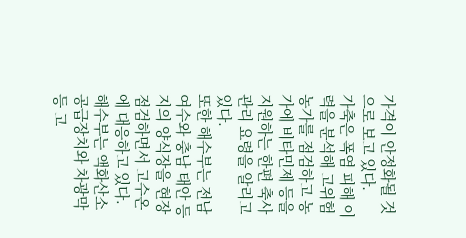가격이 안정화될 것으로 보고 있다.
가축은 폭염 피해 이력을 분석해 고위험 농가를 점검하고 농가에 비타민제 등을 지원하는 한편 축사 관리 요령을 알리고 있다.
또한 해수부는 전남 여수와 충남 태안 등지의 양식장을 현장 점검하면서 고수온에 대응하고 있다. 해수부는 액화산소 공급장치와 차광막 등 고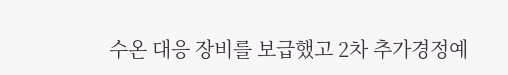수온 대응 장비를 보급했고 2차 추가경정예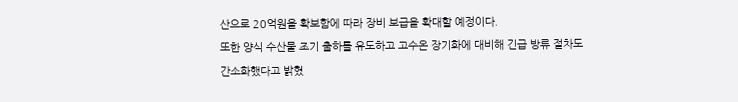산으로 20억원을 확보함에 따라 장비 보급을 확대할 예정이다.
또한 양식 수산물 조기 출하를 유도하고 고수온 장기화에 대비해 긴급 방류 절차도 간소화했다고 밝혔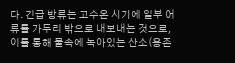다. 긴급 방류는 고수온 시기에 일부 어류를 가두리 밖으로 내보내는 것으로, 이를 통해 물속에 녹아있는 산소(용존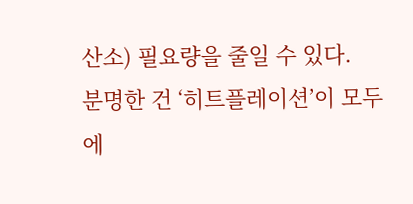산소) 필요량을 줄일 수 있다.
분명한 건 ‘히트플레이션’이 모두에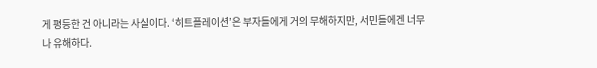게 평등한 건 아니라는 사실이다. ‘히트플레이션’은 부자들에게 거의 무해하지만, 서민들에겐 너무나 유해하다.